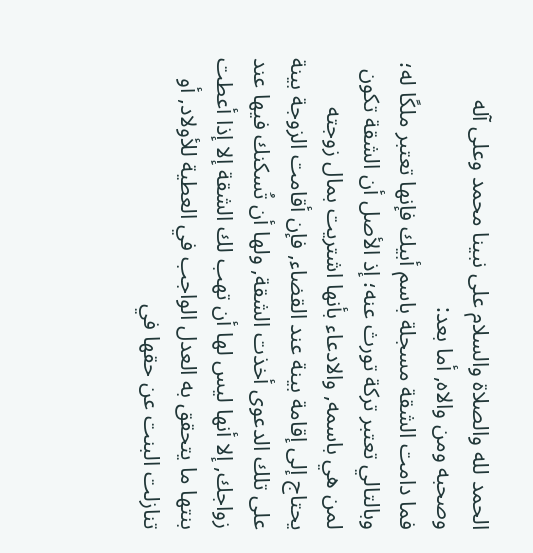الحمد لله والصلاة والسلام على نبينا محمد وعلى آله وصحبه ومن والاه, أما بعد:
فما دامت الشقة مسجلة باسم أبيك فإنها تعتبر ملكًا له؛ وبالتالي تعتبر تركة تورث عنه؛ إذ الأصل أن الشقة تكون لمن هي باسمه, والادعاء بأنها اشتريت بمال زوجته يحتاج إلى إقامة بينة عند القضاء, فإن أقامت الزوجة بينة على تلك الدعوى أخذت الشقة, ولها أن تُسكنك فيها عند زواجك, إلا أنها ليس لها أن تهب لك الشقة إلا إذا أعطت بنتها ما يتحقق به العدل الواجب في العطية للأولاد, أو تنازلت البنت عن حقها في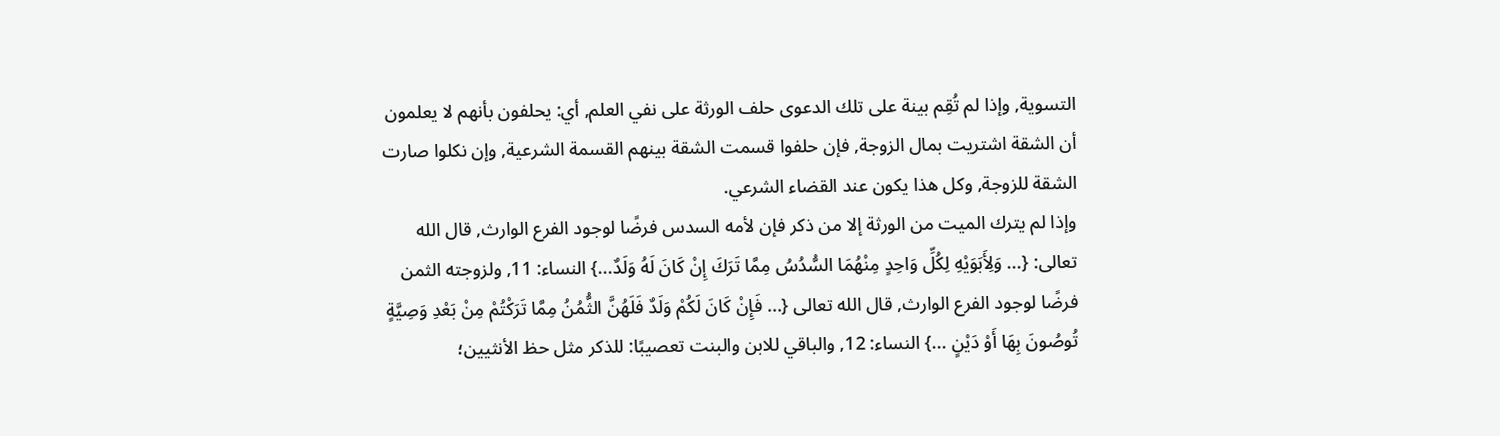التسوية, وإذا لم تُقِم بينة على تلك الدعوى حلف الورثة على نفي العلم, أي: يحلفون بأنهم لا يعلمون أن الشقة اشتريت بمال الزوجة, فإن حلفوا قسمت الشقة بينهم القسمة الشرعية, وإن نكلوا صارت الشقة للزوجة, وكل هذا يكون عند القضاء الشرعي.
وإذا لم يترك الميت من الورثة إلا من ذكر فإن لأمه السدس فرضًا لوجود الفرع الوارث, قال الله تعالى: {... وَلِأَبَوَيْهِ لِكُلِّ وَاحِدٍ مِنْهُمَا السُّدُسُ مِمَّا تَرَكَ إِنْ كَانَ لَهُ وَلَدٌ...} النساء: 11, ولزوجته الثمن فرضًا لوجود الفرع الوارث, قال الله تعالى {... فَإِنْ كَانَ لَكُمْ وَلَدٌ فَلَهُنَّ الثُّمُنُ مِمَّا تَرَكْتُمْ مِنْ بَعْدِ وَصِيَّةٍ تُوصُونَ بِهَا أَوْ دَيْنٍ ...} النساء: 12, والباقي للابن والبنت تعصيبًا: للذكر مثل حظ الأنثيين؛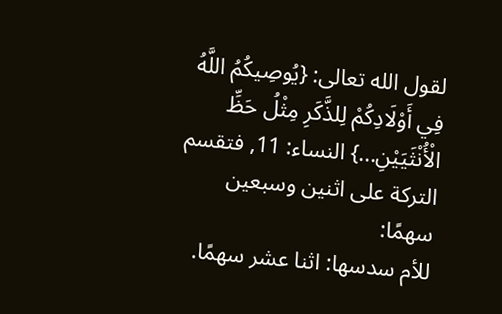لقول الله تعالى: {يُوصِيكُمُ اللَّهُ فِي أَوْلَادِكُمْ لِلذَّكَرِ مِثْلُ حَظِّ الْأُنْثَيَيْنِ...} النساء: 11, فتقسم التركة على اثنين وسبعين سهمًا:
للأم سدسها: اثنا عشر سهمًا.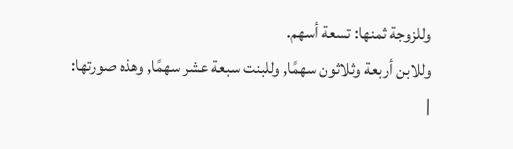وللزوجة ثمنها: تسعة أسهم.
وللابن أربعة وثلاثون سهمًا, وللبنت سبعة عشر سهمًا, وهذه صورتها:
|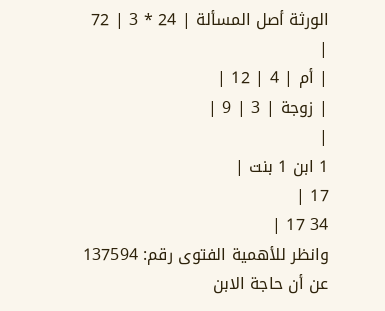الورثة أصل المسألة | 24 * 3 | 72 |
| أم | 4 | 12 |
| زوجة | 3 | 9 |
|
1 ابن 1 بنت |
17 |
34 17 |
وانظر للأهمية الفتوى رقم: 137594 عن أن حاجة الابن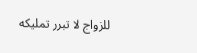للزواج لا تبرر تمليكه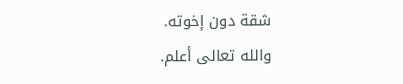شقة دون إخوته.
والله تعالى أعلم.